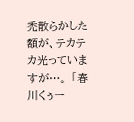禿散らかした額が、テカテカ光っていますが…。 「春川くぅー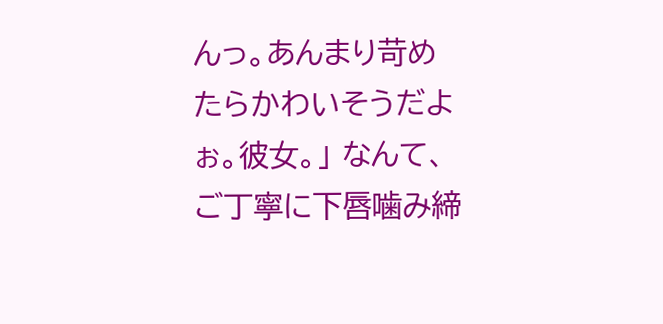んっ。あんまり苛めたらかわいそうだよぉ。彼女。」 なんて、ご丁寧に下唇噛み締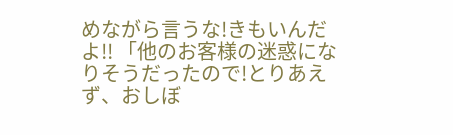めながら言うな!きもいんだよ!! 「他のお客様の迷惑になりそうだったので!とりあえず、おしぼ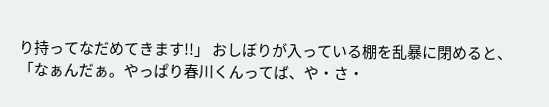り持ってなだめてきます!!」 おしぼりが入っている棚を乱暴に閉めると、 「なぁんだぁ。やっぱり春川くんってば、や・さ・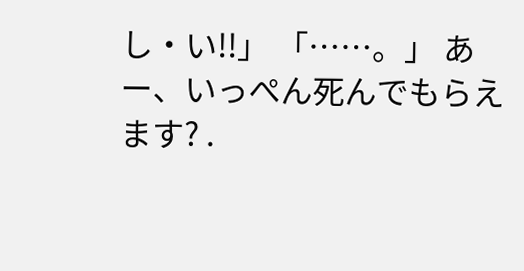し・い!!」 「……。」 あー、いっぺん死んでもらえます? .